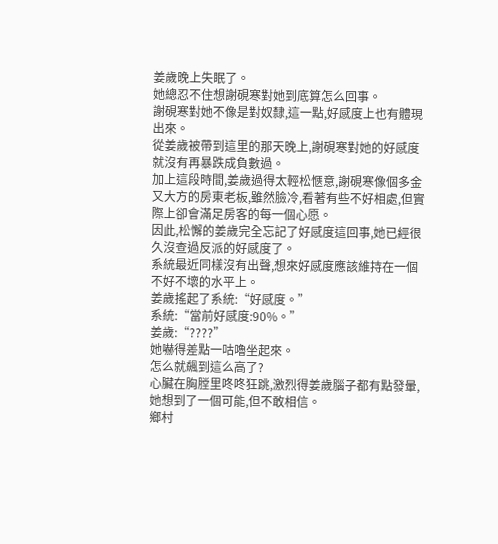姜歲晚上失眠了。
她總忍不住想謝硯寒對她到底算怎么回事。
謝硯寒對她不像是對奴隸,這一點,好感度上也有體現出來。
從姜歲被帶到這里的那天晚上,謝硯寒對她的好感度就沒有再暴跌成負數過。
加上這段時間,姜歲過得太輕松愜意,謝硯寒像個多金又大方的房東老板,雖然臉冷,看著有些不好相處,但實際上卻會滿足房客的每一個心愿。
因此,松懈的姜歲完全忘記了好感度這回事,她已經很久沒查過反派的好感度了。
系統最近同樣沒有出聲,想來好感度應該維持在一個不好不壞的水平上。
姜歲搖起了系統:“好感度。”
系統:“當前好感度:90%。”
姜歲:“????”
她嚇得差點一咕嚕坐起來。
怎么就飆到這么高了?
心臟在胸膛里咚咚狂跳,激烈得姜歲腦子都有點發暈,她想到了一個可能,但不敢相信。
鄉村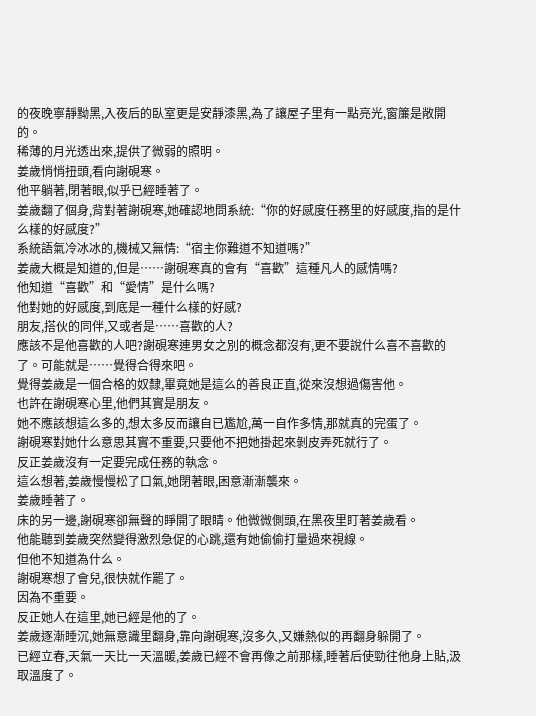的夜晚寧靜黝黑,入夜后的臥室更是安靜漆黑,為了讓屋子里有一點亮光,窗簾是敞開的。
稀薄的月光透出來,提供了微弱的照明。
姜歲悄悄扭頭,看向謝硯寒。
他平躺著,閉著眼,似乎已經睡著了。
姜歲翻了個身,背對著謝硯寒,她確認地問系統:“你的好感度任務里的好感度,指的是什么樣的好感度?”
系統語氣冷冰冰的,機械又無情:“宿主你難道不知道嗎?”
姜歲大概是知道的,但是……謝硯寒真的會有“喜歡”這種凡人的感情嗎?
他知道“喜歡”和“愛情”是什么嗎?
他對她的好感度,到底是一種什么樣的好感?
朋友,搭伙的同伴,又或者是……喜歡的人?
應該不是他喜歡的人吧?謝硯寒連男女之別的概念都沒有,更不要說什么喜不喜歡的了。可能就是……覺得合得來吧。
覺得姜歲是一個合格的奴隸,畢竟她是這么的善良正直,從來沒想過傷害他。
也許在謝硯寒心里,他們其實是朋友。
她不應該想這么多的,想太多反而讓自已尷尬,萬一自作多情,那就真的完蛋了。
謝硯寒對她什么意思其實不重要,只要他不把她掛起來剝皮弄死就行了。
反正姜歲沒有一定要完成任務的執念。
這么想著,姜歲慢慢松了口氣,她閉著眼,困意漸漸襲來。
姜歲睡著了。
床的另一邊,謝硯寒卻無聲的睜開了眼睛。他微微側頭,在黑夜里盯著姜歲看。
他能聽到姜歲突然變得激烈急促的心跳,還有她偷偷打量過來視線。
但他不知道為什么。
謝硯寒想了會兒,很快就作罷了。
因為不重要。
反正她人在這里,她已經是他的了。
姜歲逐漸睡沉,她無意識里翻身,靠向謝硯寒,沒多久,又嫌熱似的再翻身躲開了。
已經立春,天氣一天比一天溫暖,姜歲已經不會再像之前那樣,睡著后使勁往他身上貼,汲取溫度了。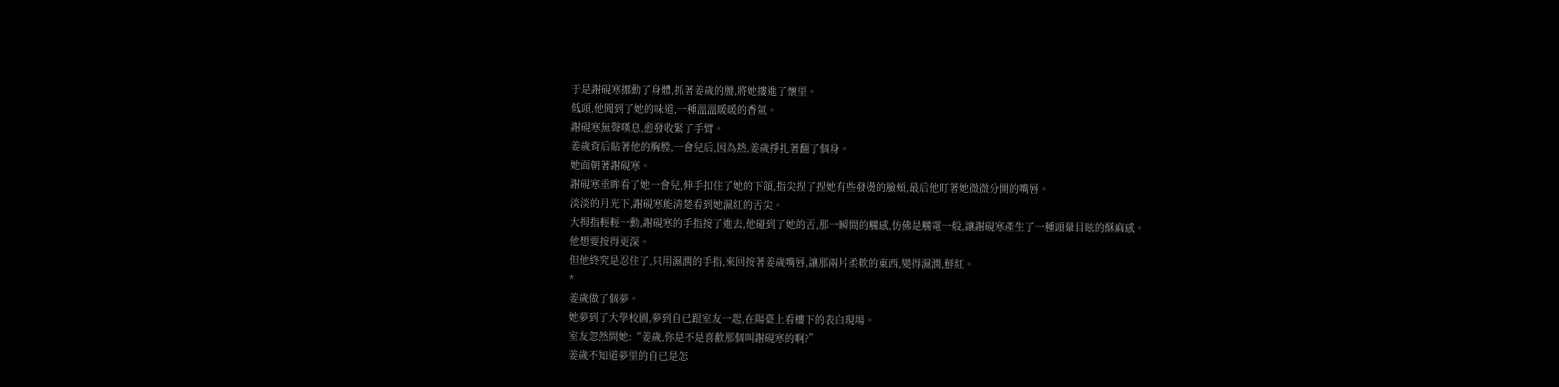于是謝硯寒挪動了身體,抓著姜歲的腰,將她摟進了懷里。
低頭,他聞到了她的味道,一種溫溫暖暖的香氣。
謝硯寒無聲嘆息,愈發收緊了手臂。
姜歲背后貼著他的胸膛,一會兒后,因為熱,姜歲掙扎著翻了個身。
她面朝著謝硯寒。
謝硯寒垂眸看了她一會兒,伸手扣住了她的下頜,指尖捏了捏她有些發燙的臉頰,最后他盯著她微微分開的嘴唇。
淡淡的月光下,謝硯寒能清楚看到她濕紅的舌尖。
大拇指輕輕一動,謝硯寒的手指按了進去,他碰到了她的舌,那一瞬間的觸感,仿佛是觸電一般,讓謝硯寒產生了一種頭暈目眩的酥麻感。
他想要按得更深。
但他終究是忍住了,只用濕潤的手指,來回按著姜歲嘴唇,讓那兩片柔軟的東西,變得濕潤,鮮紅。
*
姜歲做了個夢。
她夢到了大學校園,夢到自已跟室友一起,在陽臺上看樓下的表白現場。
室友忽然問她:“姜歲,你是不是喜歡那個叫謝硯寒的啊?”
姜歲不知道夢里的自已是怎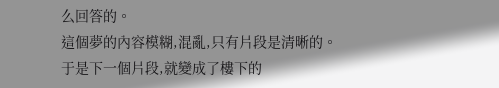么回答的。
這個夢的內容模糊,混亂,只有片段是清晰的。
于是下一個片段,就變成了樓下的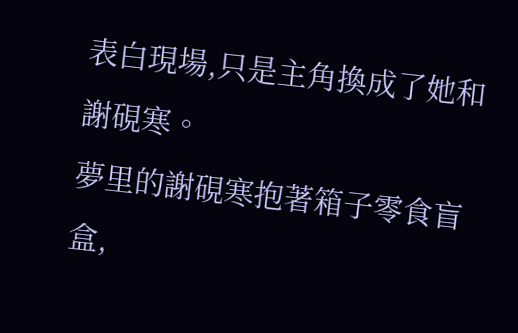表白現場,只是主角換成了她和謝硯寒。
夢里的謝硯寒抱著箱子零食盲盒,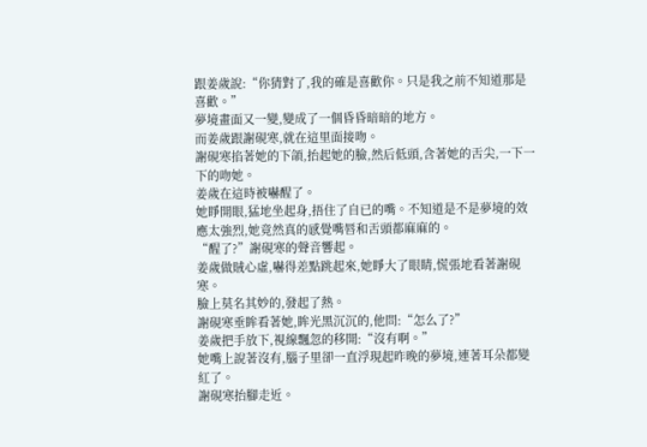跟姜歲說:“你猜對了,我的確是喜歡你。只是我之前不知道那是喜歡。”
夢境畫面又一變,變成了一個昏昏暗暗的地方。
而姜歲跟謝硯寒,就在這里面接吻。
謝硯寒掐著她的下頜,抬起她的臉,然后低頭,含著她的舌尖,一下一下的吻她。
姜歲在這時被嚇醒了。
她睜開眼,猛地坐起身,捂住了自已的嘴。不知道是不是夢境的效應太強烈,她竟然真的感覺嘴唇和舌頭都麻麻的。
“醒了?”謝硯寒的聲音響起。
姜歲做賊心虛,嚇得差點跳起來,她睜大了眼睛,慌張地看著謝硯寒。
臉上莫名其妙的,發起了熱。
謝硯寒垂眸看著她,眸光黑沉沉的,他問:“怎么了?”
姜歲把手放下,視線飄忽的移開:“沒有啊。”
她嘴上說著沒有,腦子里卻一直浮現起昨晚的夢境,連著耳朵都變紅了。
謝硯寒抬腳走近。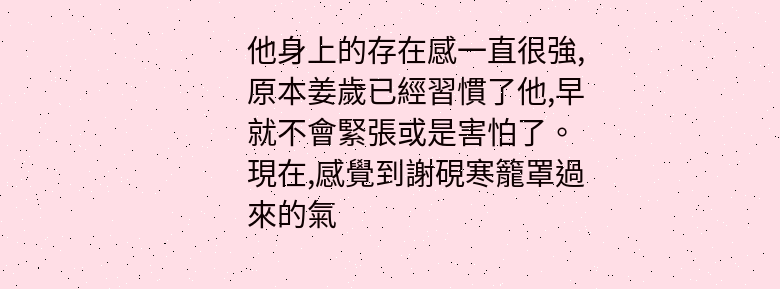他身上的存在感一直很強,原本姜歲已經習慣了他,早就不會緊張或是害怕了。
現在,感覺到謝硯寒籠罩過來的氣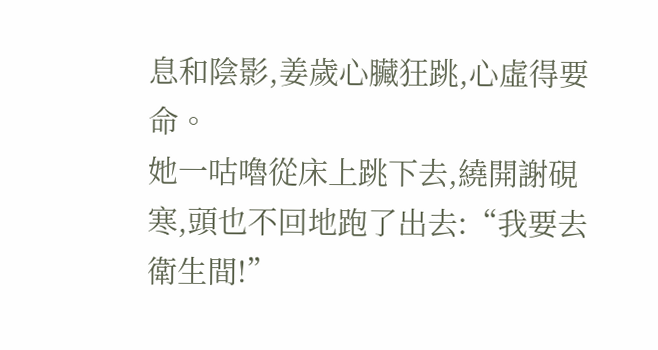息和陰影,姜歲心臟狂跳,心虛得要命。
她一咕嚕從床上跳下去,繞開謝硯寒,頭也不回地跑了出去:“我要去衛生間!”